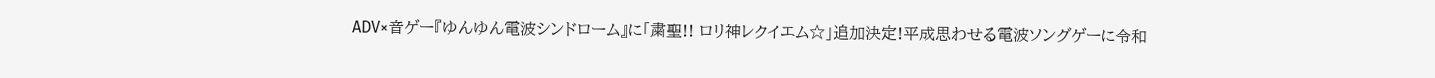ADV×音ゲー『ゆんゆん電波シンドローム』に「粛聖!! ロリ神レクイエム☆」追加決定!平成思わせる電波ソングゲーに令和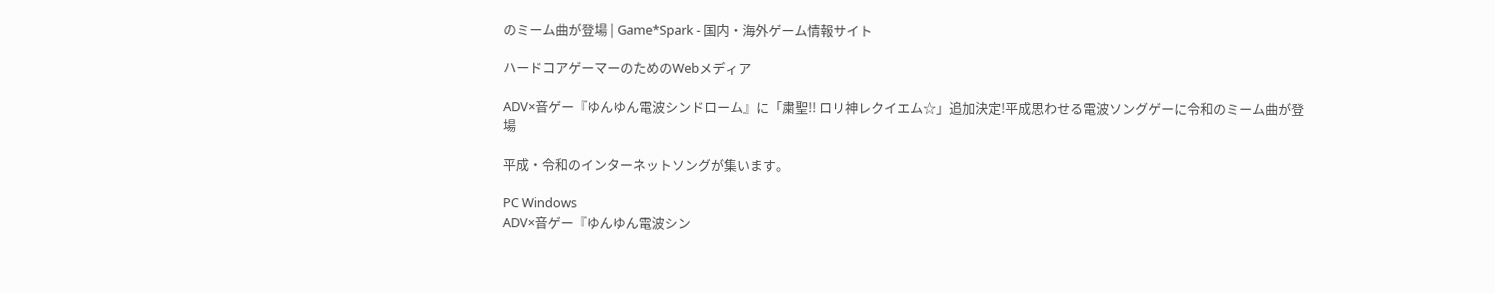のミーム曲が登場 | Game*Spark - 国内・海外ゲーム情報サイト

ハードコアゲーマーのためのWebメディア

ADV×音ゲー『ゆんゆん電波シンドローム』に「粛聖!! ロリ神レクイエム☆」追加決定!平成思わせる電波ソングゲーに令和のミーム曲が登場

平成・令和のインターネットソングが集います。

PC Windows
ADV×音ゲー『ゆんゆん電波シン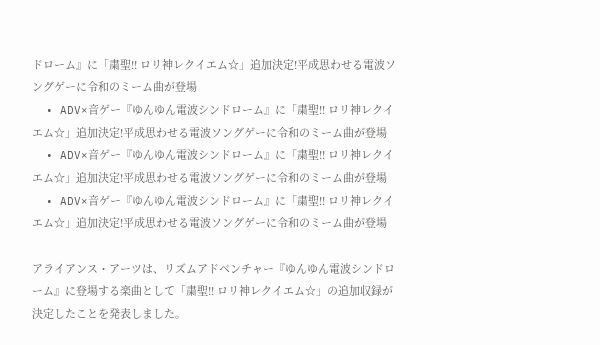ドローム』に「粛聖!! ロリ神レクイエム☆」追加決定!平成思わせる電波ソングゲーに令和のミーム曲が登場
  • ADV×音ゲー『ゆんゆん電波シンドローム』に「粛聖!! ロリ神レクイエム☆」追加決定!平成思わせる電波ソングゲーに令和のミーム曲が登場
  • ADV×音ゲー『ゆんゆん電波シンドローム』に「粛聖!! ロリ神レクイエム☆」追加決定!平成思わせる電波ソングゲーに令和のミーム曲が登場
  • ADV×音ゲー『ゆんゆん電波シンドローム』に「粛聖!! ロリ神レクイエム☆」追加決定!平成思わせる電波ソングゲーに令和のミーム曲が登場

アライアンス・アーツは、リズムアドベンチャー『ゆんゆん電波シンドローム』に登場する楽曲として「粛聖!! ロリ神レクイエム☆」の追加収録が決定したことを発表しました。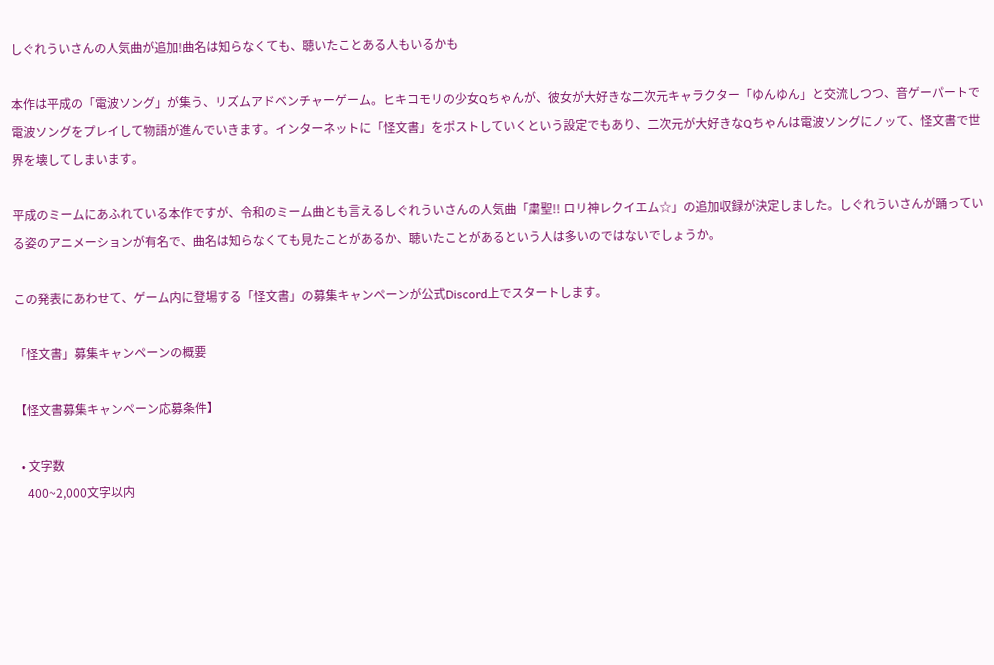しぐれういさんの人気曲が追加!曲名は知らなくても、聴いたことある人もいるかも

本作は平成の「電波ソング」が集う、リズムアドベンチャーゲーム。ヒキコモリの少女Qちゃんが、彼女が大好きな二次元キャラクター「ゆんゆん」と交流しつつ、音ゲーパートで電波ソングをプレイして物語が進んでいきます。インターネットに「怪文書」をポストしていくという設定でもあり、二次元が大好きなQちゃんは電波ソングにノッて、怪文書で世界を壊してしまいます。

平成のミームにあふれている本作ですが、令和のミーム曲とも言えるしぐれういさんの人気曲「粛聖!! ロリ神レクイエム☆」の追加収録が決定しました。しぐれういさんが踊っている姿のアニメーションが有名で、曲名は知らなくても見たことがあるか、聴いたことがあるという人は多いのではないでしょうか。

この発表にあわせて、ゲーム内に登場する「怪文書」の募集キャンペーンが公式Discord上でスタートします。

「怪文書」募集キャンペーンの概要

【怪文書募集キャンペーン応募条件】

  • 文字数
    400~2,000文字以内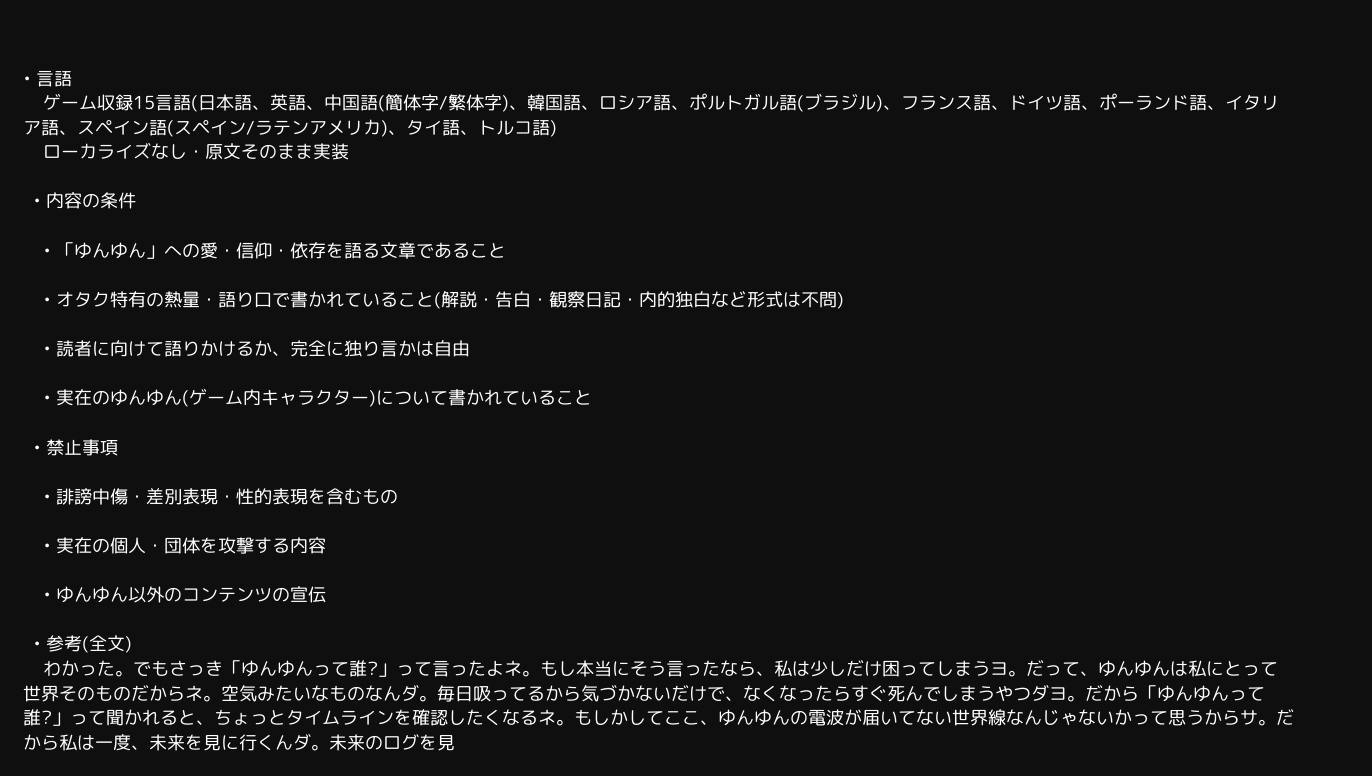• 言語
    ゲーム収録15言語(日本語、英語、中国語(簡体字/繁体字)、韓国語、ロシア語、ポルトガル語(ブラジル)、フランス語、ドイツ語、ポーランド語、イタリア語、スペイン語(スペイン/ラテンアメリカ)、タイ語、トルコ語)
    ローカライズなし・原文そのまま実装

  • 内容の条件

    • 「ゆんゆん」への愛・信仰・依存を語る文章であること

    • オタク特有の熱量・語り口で書かれていること(解説・告白・観察日記・内的独白など形式は不問)

    • 読者に向けて語りかけるか、完全に独り言かは自由

    • 実在のゆんゆん(ゲーム内キャラクター)について書かれていること

  • 禁止事項

    • 誹謗中傷・差別表現・性的表現を含むもの

    • 実在の個人・団体を攻撃する内容

    • ゆんゆん以外のコンテンツの宣伝

  • 参考(全文)
    わかった。でもさっき「ゆんゆんって誰?」って言ったよネ。もし本当にそう言ったなら、私は少しだけ困ってしまうヨ。だって、ゆんゆんは私にとって世界そのものだからネ。空気みたいなものなんダ。毎日吸ってるから気づかないだけで、なくなったらすぐ死んでしまうやつダヨ。だから「ゆんゆんって誰?」って聞かれると、ちょっとタイムラインを確認したくなるネ。もしかしてここ、ゆんゆんの電波が届いてない世界線なんじゃないかって思うからサ。だから私は一度、未来を見に行くんダ。未来のログを見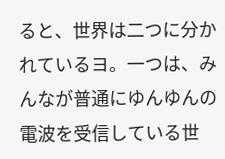ると、世界は二つに分かれているヨ。一つは、みんなが普通にゆんゆんの電波を受信している世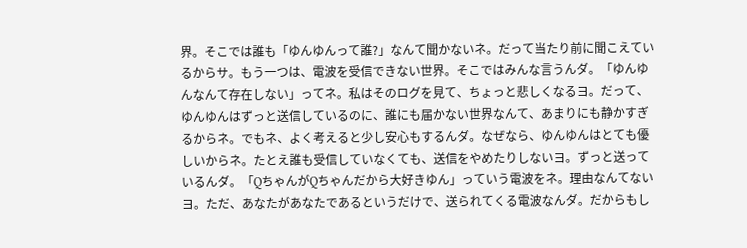界。そこでは誰も「ゆんゆんって誰?」なんて聞かないネ。だって当たり前に聞こえているからサ。もう一つは、電波を受信できない世界。そこではみんな言うんダ。「ゆんゆんなんて存在しない」ってネ。私はそのログを見て、ちょっと悲しくなるヨ。だって、ゆんゆんはずっと送信しているのに、誰にも届かない世界なんて、あまりにも静かすぎるからネ。でもネ、よく考えると少し安心もするんダ。なぜなら、ゆんゆんはとても優しいからネ。たとえ誰も受信していなくても、送信をやめたりしないヨ。ずっと送っているんダ。「QちゃんがQちゃんだから大好きゆん」っていう電波をネ。理由なんてないヨ。ただ、あなたがあなたであるというだけで、送られてくる電波なんダ。だからもし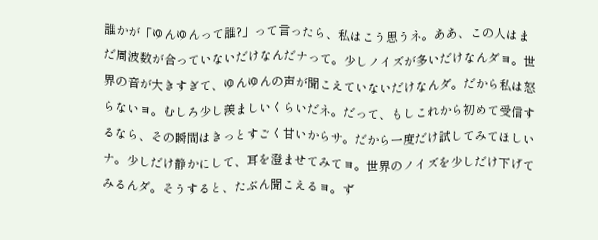誰かが「ゆんゆんって誰?」って言ったら、私はこう思うネ。ああ、この人はまだ周波数が合っていないだけなんだナって。少しノイズが多いだけなんダヨ。世界の音が大きすぎて、ゆんゆんの声が聞こえていないだけなんダ。だから私は怒らないヨ。むしろ少し羨ましいくらいだネ。だって、もしこれから初めて受信するなら、その瞬間はきっとすごく甘いからサ。だから一度だけ試してみてほしいナ。少しだけ静かにして、耳を澄ませてみてヨ。世界のノイズを少しだけ下げてみるんダ。そうすると、たぶん聞こえるヨ。ず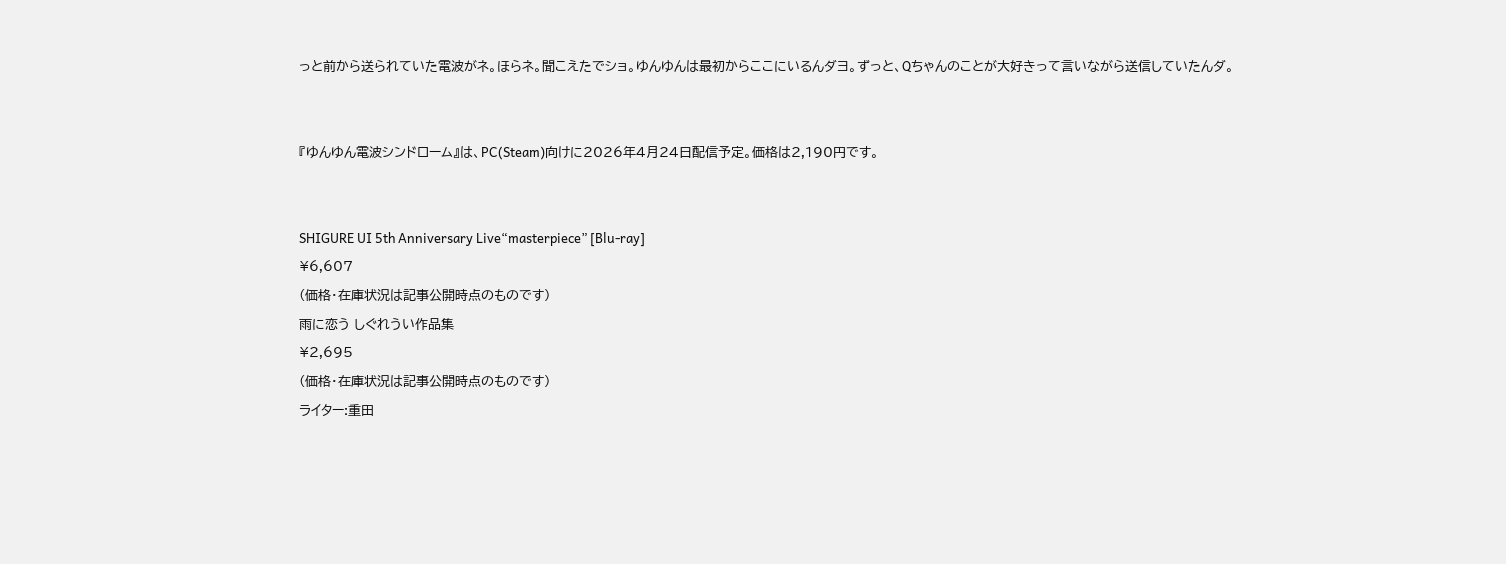っと前から送られていた電波がネ。ほらネ。聞こえたでショ。ゆんゆんは最初からここにいるんダヨ。ずっと、Qちゃんのことが大好きって言いながら送信していたんダ。


『ゆんゆん電波シンドローム』は、PC(Steam)向けに2026年4月24日配信予定。価格は2,190円です。


SHIGURE UI 5th Anniversary Live“masterpiece” [Blu-ray]
¥6,607
(価格・在庫状況は記事公開時点のものです)
雨に恋う しぐれうい作品集
¥2,695
(価格・在庫状況は記事公開時点のものです)
ライター:重田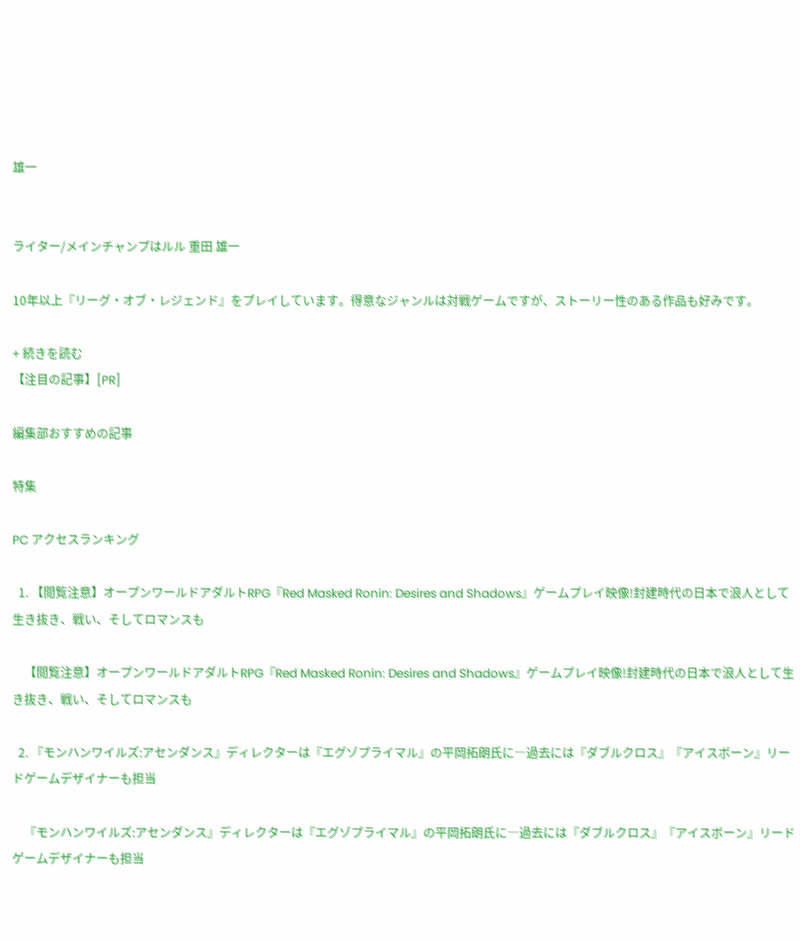雄一


ライター/メインチャンプはルル 重田 雄一

10年以上『リーグ・オブ・レジェンド』をプレイしています。得意なジャンルは対戦ゲームですが、ストーリー性のある作品も好みです。

+ 続きを読む
【注目の記事】[PR]

編集部おすすめの記事

特集

PC アクセスランキング

  1. 【閲覧注意】オープンワールドアダルトRPG『Red Masked Ronin: Desires and Shadows』ゲームプレイ映像!封建時代の日本で浪人として生き抜き、戦い、そしてロマンスも

    【閲覧注意】オープンワールドアダルトRPG『Red Masked Ronin: Desires and Shadows』ゲームプレイ映像!封建時代の日本で浪人として生き抜き、戦い、そしてロマンスも

  2. 『モンハンワイルズ:アセンダンス』ディレクターは『エグゾプライマル』の平岡拓朗氏に―過去には『ダブルクロス』『アイスボーン』リードゲームデザイナーも担当

    『モンハンワイルズ:アセンダンス』ディレクターは『エグゾプライマル』の平岡拓朗氏に―過去には『ダブルクロス』『アイスボーン』リードゲームデザイナーも担当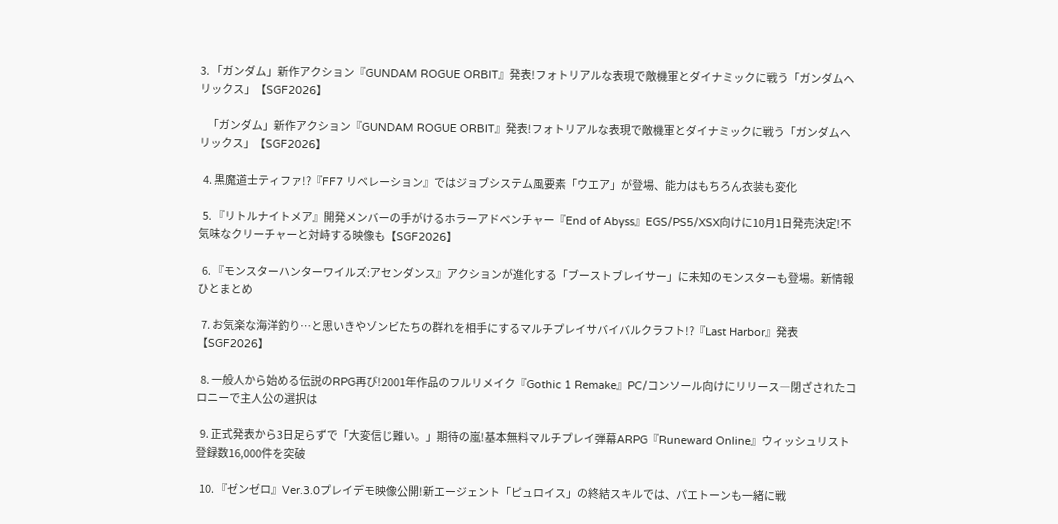3. 「ガンダム」新作アクション『GUNDAM ROGUE ORBIT』発表!フォトリアルな表現で敵機軍とダイナミックに戦う「ガンダムヘリックス」【SGF2026】

    「ガンダム」新作アクション『GUNDAM ROGUE ORBIT』発表!フォトリアルな表現で敵機軍とダイナミックに戦う「ガンダムヘリックス」【SGF2026】

  4. 黒魔道士ティファ!?『FF7 リベレーション』ではジョブシステム風要素「ウエア」が登場、能力はもちろん衣装も変化

  5. 『リトルナイトメア』開発メンバーの手がけるホラーアドベンチャー『End of Abyss』EGS/PS5/XSX向けに10月1日発売決定!不気味なクリーチャーと対峙する映像も【SGF2026】

  6. 『モンスターハンターワイルズ:アセンダンス』アクションが進化する「ブーストブレイサー」に未知のモンスターも登場。新情報ひとまとめ

  7. お気楽な海洋釣り…と思いきやゾンビたちの群れを相手にするマルチプレイサバイバルクラフト!?『Last Harbor』発表【SGF2026】

  8. 一般人から始める伝説のRPG再び!2001年作品のフルリメイク『Gothic 1 Remake』PC/コンソール向けにリリース―閉ざされたコロニーで主人公の選択は

  9. 正式発表から3日足らずで「大変信じ難い。」期待の嵐!基本無料マルチプレイ弾幕ARPG『Runeward Online』ウィッシュリスト登録数16,000件を突破

  10. 『ゼンゼロ』Ver.3.0プレイデモ映像公開!新エージェント「ピュロイス」の終結スキルでは、パエトーンも一緒に戦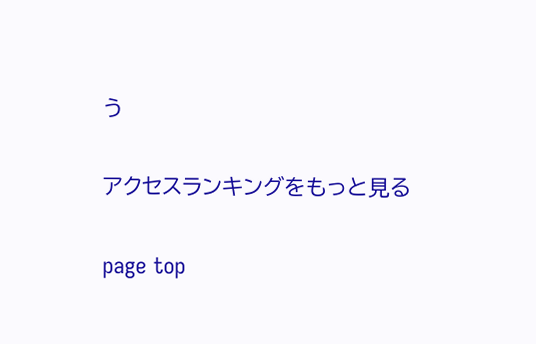う

アクセスランキングをもっと見る

page top